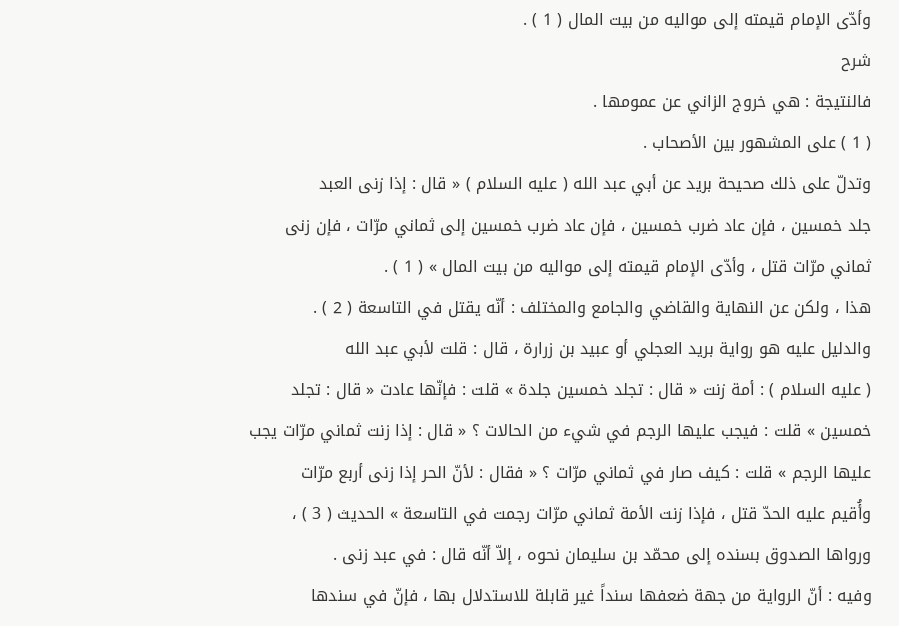وأدّى الإمام قيمته إلى مواليه من بيت المال ( 1 ) .
شرح
فالنتيجة : هي خروج الزاني عن عمومها .
( 1 ) على المشهور بين الأصحاب .
وتدلّ على ذلك صحيحة بريد عن أبي عبد الله ( عليه السلام ) « قال : إذا زنى العبد
جلد خمسين ، فإن عاد ضرب خمسين ، فإن عاد ضرب خمسين إلى ثماني مرّات ، فإن زنى
ثماني مرّات قتل ، وأدّى الإمام قيمته إلى مواليه من بيت المال » ( 1 ) .
هذا ، ولكن عن النهاية والقاضي والجامع والمختلف : أنّه يقتل في التاسعة ( 2 ) .
والدليل عليه هو رواية بريد العجلي أو عبيد بن زرارة ، قال : قلت لأبي عبد الله
( عليه السلام ) : أمة زنت « قال : تجلد خمسين جلدة » قلت : فإنّها عادت « قال : تجلد
خمسين » قلت : فيجب عليها الرجم في شيء من الحالات ؟ « قال : إذا زنت ثماني مرّات يجب
عليها الرجم » قلت : كيف صار في ثماني مرّات ؟ « فقال : لأنّ الحر إذا زنى أربع مرّات
وأُقيم عليه الحدّ قتل ، فإذا زنت الأمة ثماني مرّات رجمت في التاسعة » الحديث ( 3 ) ،
ورواها الصدوق بسنده إلى محمّد بن سليمان نحوه ، إلاّ أنّه قال : في عبد زنى .
وفيه : أنّ الرواية من جهة ضعفها سنداً غير قابلة للاستدلال بها ، فإنّ في سندها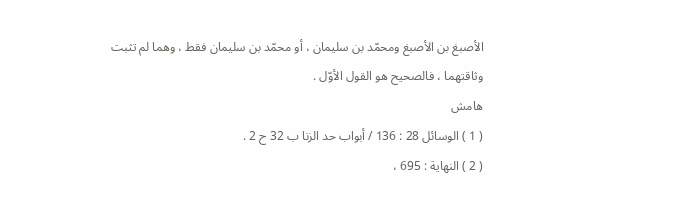الأصبغ بن الأصبغ ومحمّد بن سليمان ، أو محمّد بن سليمان فقط ، وهما لم تثبت
وثاقتهما ، فالصحيح هو القول الأوّل .
هامش
( 1 ) الوسائل 28 : 136 / أبواب حد الزنا ب 32 ح 2 .
( 2 ) النهاية : 695 ،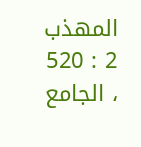المهذب 2 : 520 ، الجامع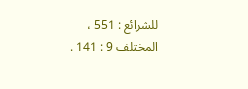للشرائع : 551 ، المختلف 9 : 141 .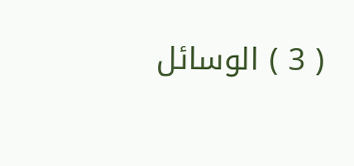( 3 ) الوسائل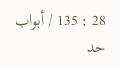28 : 135 / أبواب حد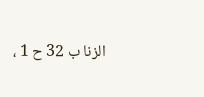الزنا ب 32 ح 1 ،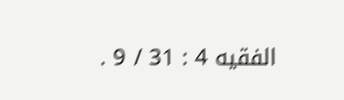الفقيه 4 : 31 / 9 .